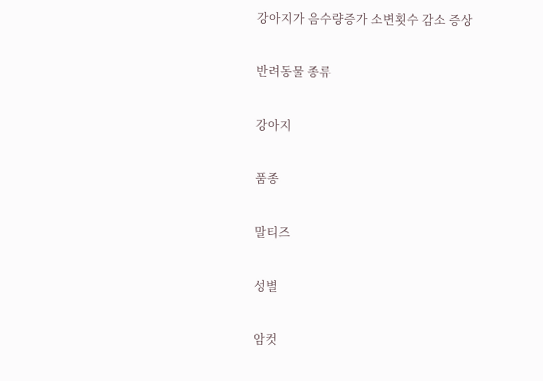강아지가 음수량증가 소변횟수 감소 증상

반려동물 종류

강아지

품종

말티즈

성별

암컷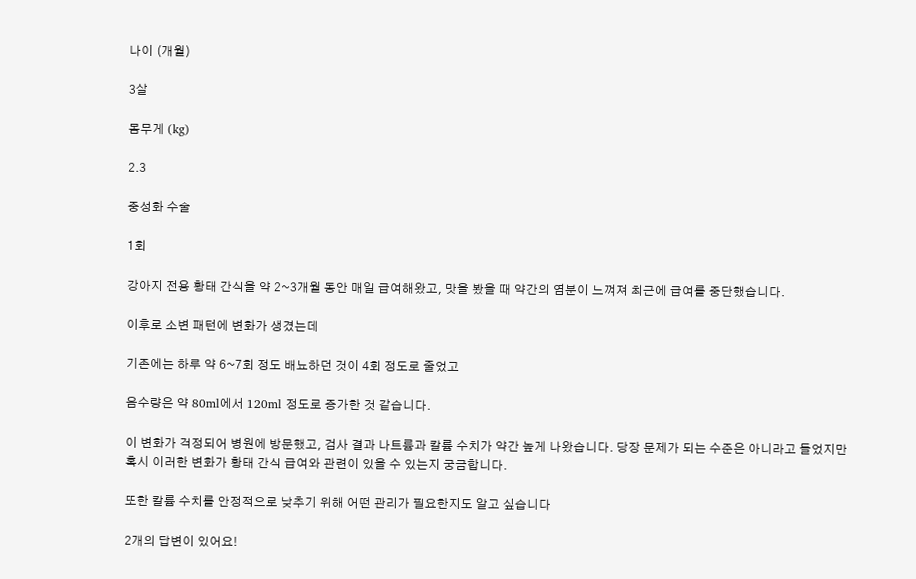나이 (개월)

3살

몸무게 (kg)

2.3

중성화 수술

1회

강아지 전용 황태 간식을 약 2~3개월 동안 매일 급여해왔고, 맛을 봤을 때 약간의 염분이 느껴져 최근에 급여를 중단했습니다.

이후로 소변 패턴에 변화가 생겼는데

기존에는 하루 약 6~7회 정도 배뇨하던 것이 4회 정도로 줄었고

음수량은 약 80ml에서 120ml 정도로 증가한 것 같습니다.

이 변화가 걱정되어 병원에 방문했고, 검사 결과 나트륨과 칼륨 수치가 약간 높게 나왔습니다. 당장 문제가 되는 수준은 아니라고 들었지만 혹시 이러한 변화가 황태 간식 급여와 관련이 있을 수 있는지 궁금합니다.

또한 칼륨 수치를 안정적으로 낮추기 위해 어떤 관리가 필요한지도 알고 싶습니다

2개의 답변이 있어요!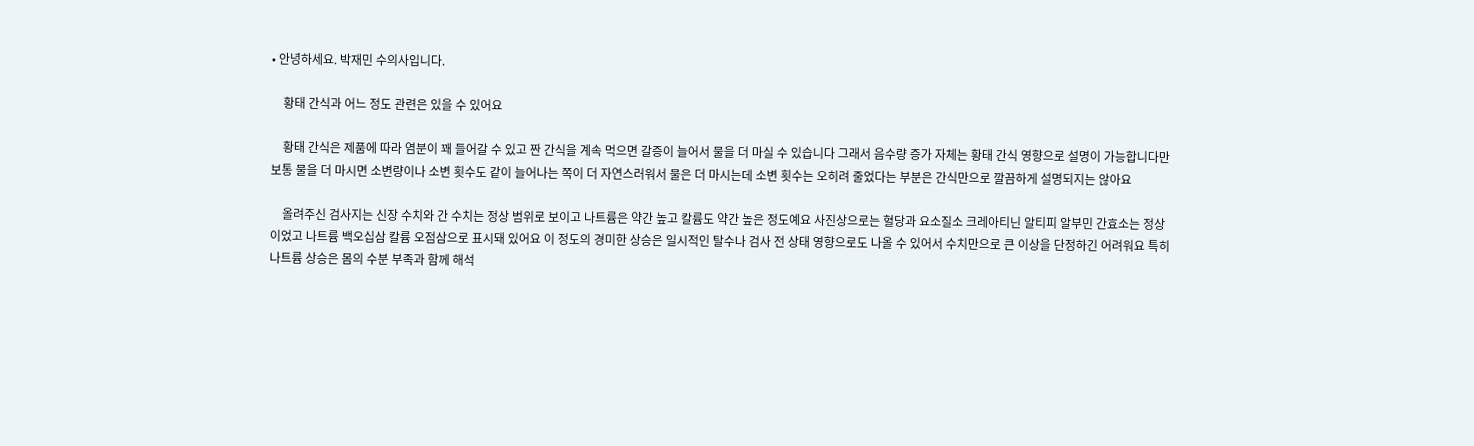• 안녕하세요. 박재민 수의사입니다.

    황태 간식과 어느 정도 관련은 있을 수 있어요

    황태 간식은 제품에 따라 염분이 꽤 들어갈 수 있고 짠 간식을 계속 먹으면 갈증이 늘어서 물을 더 마실 수 있습니다 그래서 음수량 증가 자체는 황태 간식 영향으로 설명이 가능합니다만 보통 물을 더 마시면 소변량이나 소변 횟수도 같이 늘어나는 쪽이 더 자연스러워서 물은 더 마시는데 소변 횟수는 오히려 줄었다는 부분은 간식만으로 깔끔하게 설명되지는 않아요

    올려주신 검사지는 신장 수치와 간 수치는 정상 범위로 보이고 나트륨은 약간 높고 칼륨도 약간 높은 정도예요 사진상으로는 혈당과 요소질소 크레아티닌 알티피 알부민 간효소는 정상이었고 나트륨 백오십삼 칼륨 오점삼으로 표시돼 있어요 이 정도의 경미한 상승은 일시적인 탈수나 검사 전 상태 영향으로도 나올 수 있어서 수치만으로 큰 이상을 단정하긴 어려워요 특히 나트륨 상승은 몸의 수분 부족과 함께 해석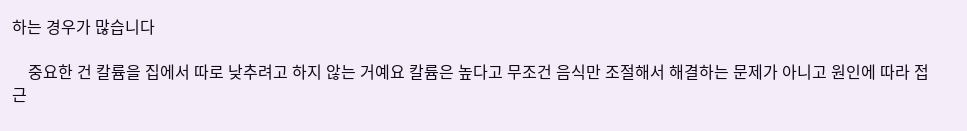하는 경우가 많습니다

    중요한 건 칼륨을 집에서 따로 낮추려고 하지 않는 거예요 칼륨은 높다고 무조건 음식만 조절해서 해결하는 문제가 아니고 원인에 따라 접근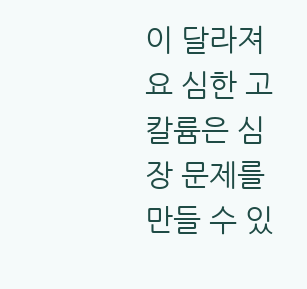이 달라져요 심한 고칼륨은 심장 문제를 만들 수 있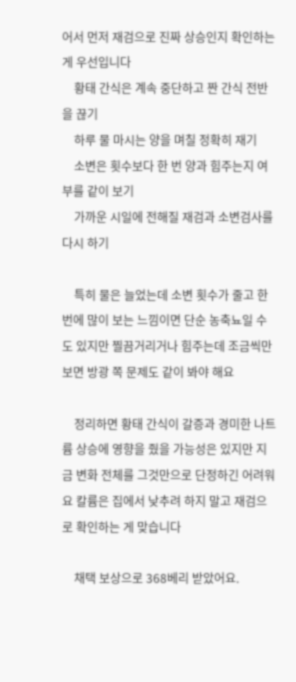어서 먼저 재검으로 진짜 상승인지 확인하는 게 우선입니다
    황태 간식은 계속 중단하고 짠 간식 전반을 끊기
    하루 물 마시는 양을 며칠 정확히 재기
    소변은 횟수보다 한 번 양과 힘주는지 여부를 같이 보기
    가까운 시일에 전해질 재검과 소변검사를 다시 하기

    특히 물은 늘었는데 소변 횟수가 줄고 한 번에 많이 보는 느낌이면 단순 농축뇨일 수도 있지만 찔끔거리거나 힘주는데 조금씩만 보면 방광 쪽 문제도 같이 봐야 해요

    정리하면 황태 간식이 갈증과 경미한 나트륨 상승에 영향을 줬을 가능성은 있지만 지금 변화 전체를 그것만으로 단정하긴 어려워요 칼륨은 집에서 낮추려 하지 말고 재검으로 확인하는 게 맞습니다

    채택 보상으로 368베리 받았어요.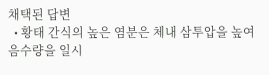채택된 답변
  • 황태 간식의 높은 염분은 체내 삼투압을 높여 음수량을 일시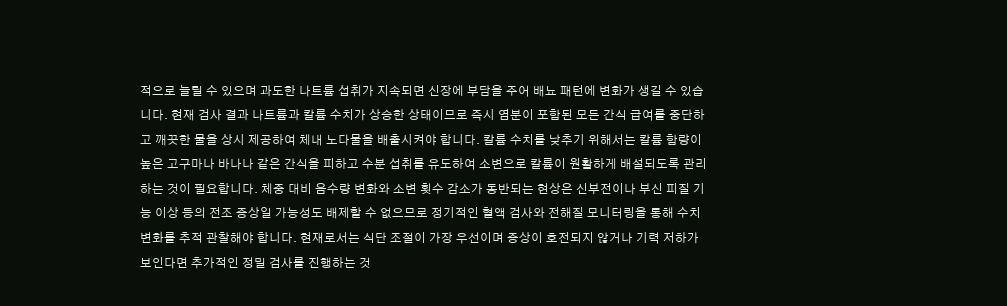적으로 늘릴 수 있으며 과도한 나트륨 섭취가 지속되면 신장에 부담을 주어 배뇨 패턴에 변화가 생길 수 있습니다. 현재 검사 결과 나트륨과 칼륨 수치가 상승한 상태이므로 즉시 염분이 포함된 모든 간식 급여를 중단하고 깨끗한 물을 상시 제공하여 체내 노다물을 배출시켜야 합니다. 칼륨 수치를 낮추기 위해서는 칼륨 함량이 높은 고구마나 바나나 같은 간식을 피하고 수분 섭취를 유도하여 소변으로 칼륨이 원활하게 배설되도록 관리하는 것이 필요합니다. 체중 대비 음수량 변화와 소변 횟수 감소가 동반되는 현상은 신부전이나 부신 피질 기능 이상 등의 전조 증상일 가능성도 배제할 수 없으므로 정기적인 혈액 검사와 전해질 모니터링을 통해 수치 변화를 추적 관찰해야 합니다. 현재로서는 식단 조절이 가장 우선이며 증상이 호전되지 않거나 기력 저하가 보인다면 추가적인 정밀 검사를 진행하는 것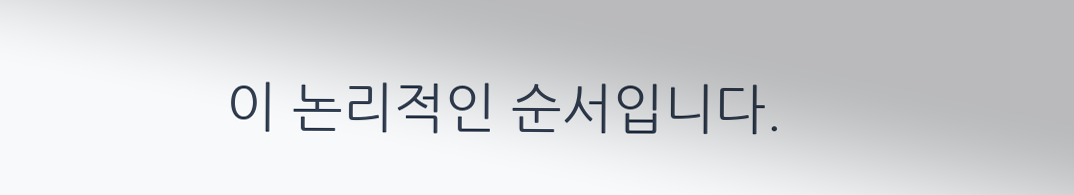이 논리적인 순서입니다.